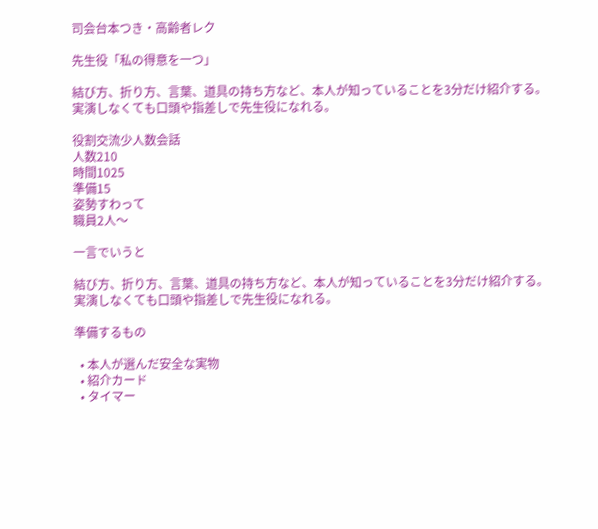司会台本つき・高齢者レク

先生役「私の得意を一つ」

結び方、折り方、言葉、道具の持ち方など、本人が知っていることを3分だけ紹介する。実演しなくても口頭や指差しで先生役になれる。

役割交流少人数会話
人数210
時間1025
準備15
姿勢すわって
職員2人〜

一言でいうと

結び方、折り方、言葉、道具の持ち方など、本人が知っていることを3分だけ紹介する。実演しなくても口頭や指差しで先生役になれる。

準備するもの

  • 本人が選んだ安全な実物
  • 紹介カード
  • タイマー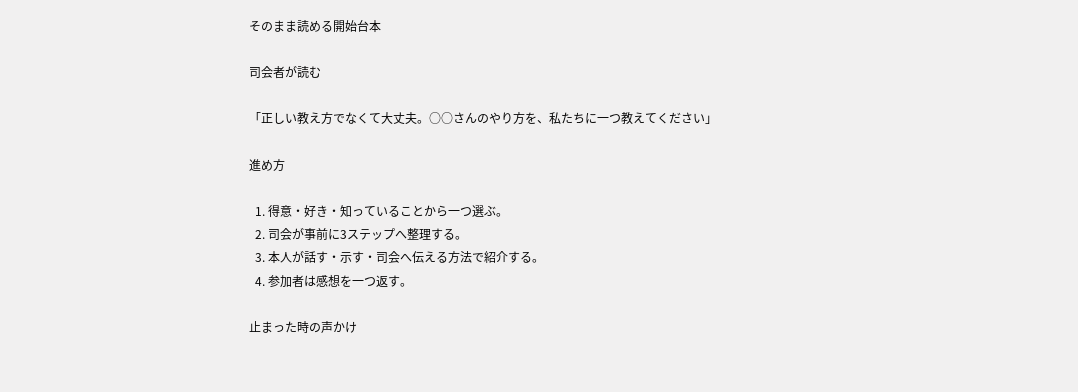そのまま読める開始台本

司会者が読む

「正しい教え方でなくて大丈夫。○○さんのやり方を、私たちに一つ教えてください」

進め方

  1. 得意・好き・知っていることから一つ選ぶ。
  2. 司会が事前に3ステップへ整理する。
  3. 本人が話す・示す・司会へ伝える方法で紹介する。
  4. 参加者は感想を一つ返す。

止まった時の声かけ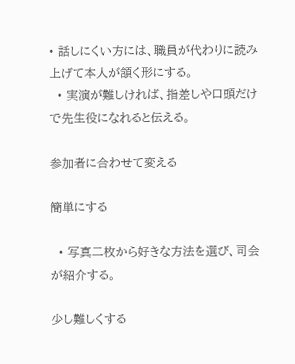• 話しにくい方には、職員が代わりに読み上げて本人が頷く形にする。
  • 実演が難しければ、指差しや口頭だけで先生役になれると伝える。

参加者に合わせて変える

簡単にする

  • 写真二枚から好きな方法を選び、司会が紹介する。

少し難しくする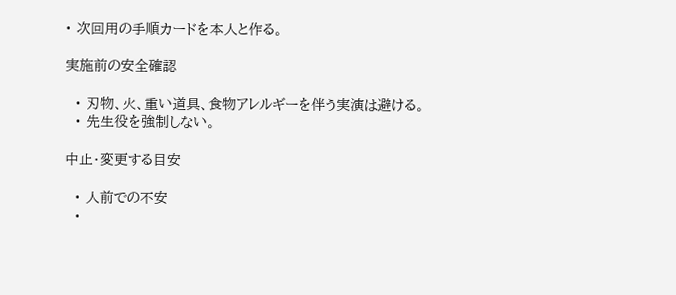• 次回用の手順カードを本人と作る。

実施前の安全確認

  • 刃物、火、重い道具、食物アレルギーを伴う実演は避ける。
  • 先生役を強制しない。

中止・変更する目安

  • 人前での不安
  •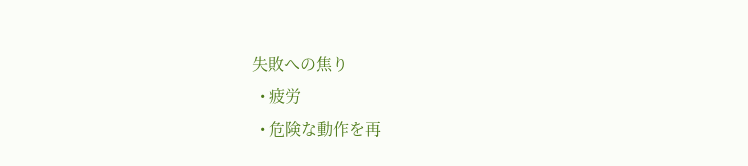失敗への焦り
  • 疲労
  • 危険な動作を再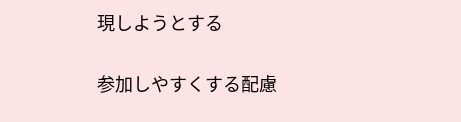現しようとする

参加しやすくする配慮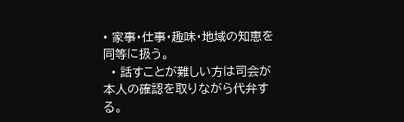• 家事・仕事・趣味・地域の知恵を同等に扱う。
  • 話すことが難しい方は司会が本人の確認を取りながら代弁する。